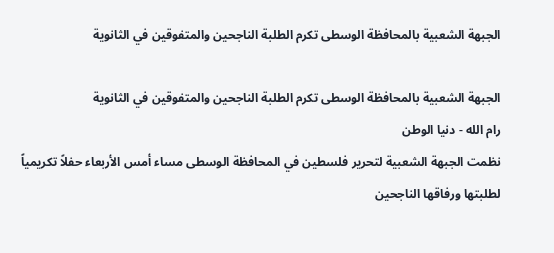الجبهة الشعبية بالمحافظة الوسطى تكرم الطلبة الناجحين والمتفوقين في الثانوية

الجبهة الشعبية بالمحافظة الوسطى تكرم الطلبة الناجحين والمتفوقين في الثانوية
رام الله - دنيا الوطن
نظمت الجبهة الشعبية لتحرير فلسطين في المحافظة الوسطى مساء أمس الأربعاء حفلاً تكريمياً لطلبتها ورفاقها الناجحين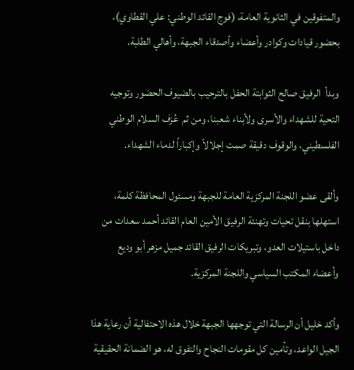والمتفوقين في الثانوية العامة، (فوج القائد الوطني: علي القطاوي)، بحضور قيادات وكوادر وأعضاء وأصدقاء الجبهة، وأهالي الطلبة.

وبدأ  الرفيق صالح الثوابتة الحفل بالترحيب بالضيوف الحضور وتوجيه التحية للشهداء والأسرى ولأبناء شعبنا، ومن ثم  عُزف السلام الوطني الفلسطيني، والوقوف دقيقة صمت إجلالاً وإكباراً لدماء الشهداء.

وألقى عضو اللجنة المركزية العامة للجبهة ومسئول المحافظة كلمة، استهلها بنقل تحيات وتهنئة الرفيق الأمين العام القائد أحمد سعدات من داخل باستيلات العدو، وتبريكات الرفيق القائد جميل مزهر أبو وديع وأعضاء المكتب السياسي واللجنة المركزية.

وأكد خليل أن الرسالة التي توجهها الجبهة خلال هذه الاحتفالية أن رعاية هذا الجيل الواعد، وتأمين كل مقومات النجاح والتفوق له، هو الضمانة الحقيقية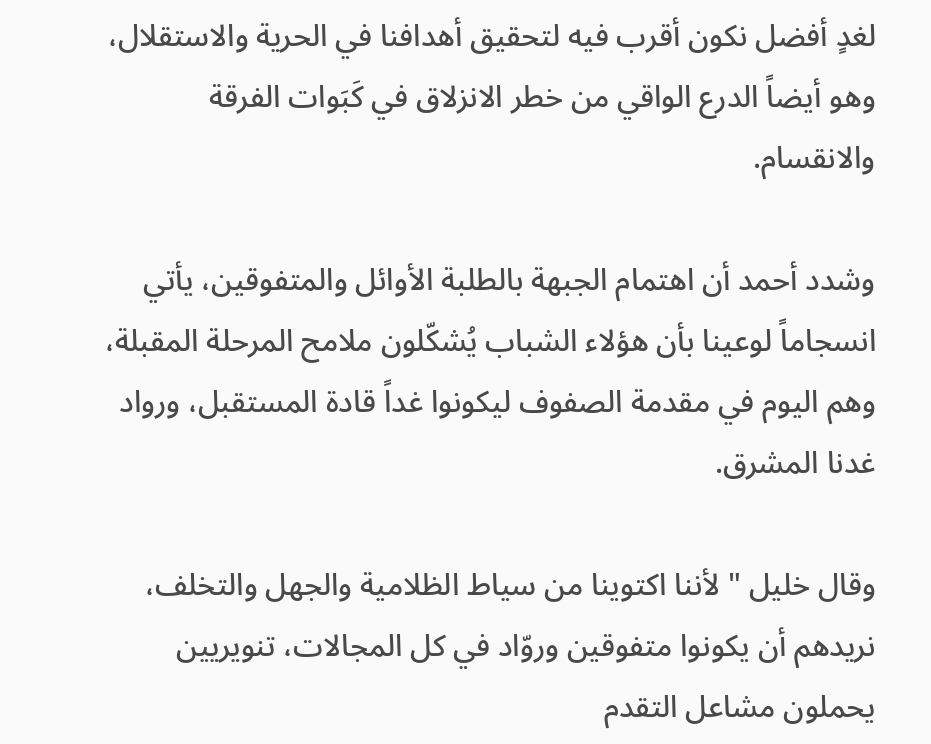لغدٍ أفضل نكون أقرب فيه لتحقيق أهدافنا في الحرية والاستقلال، وهو أيضاً الدرع الواقي من خطر الانزلاق في كَبَوات الفرقة والانقسام.

وشدد أحمد أن اهتمام الجبهة بالطلبة الأوائل والمتفوقين، يأتي انسجاماً لوعينا بأن هؤلاء الشباب يُشكّلون ملامح المرحلة المقبلة، وهم اليوم في مقدمة الصفوف ليكونوا غداً قادة المستقبل، ورواد غدنا المشرق.

وقال خليل " لأننا اكتوينا من سياط الظلامية والجهل والتخلف، نريدهم أن يكونوا متفوقين وروّاد في كل المجالات، تنويريين يحملون مشاعل التقدم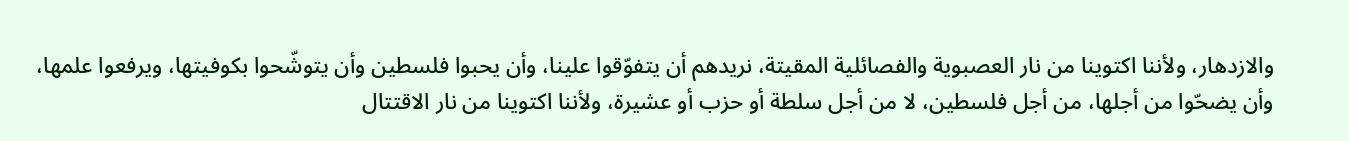والازدهار، ولأننا اكتوينا من نار العصبوية والفصائلية المقيتة، نريدهم أن يتفوّقوا علينا، وأن يحبوا فلسطين وأن يتوشّحوا بكوفيتها، ويرفعوا علمها، وأن يضحّوا من أجلها، من أجل فلسطين، لا من أجل سلطة أو حزب أو عشيرة، ولأننا اكتوينا من نار الاقتتال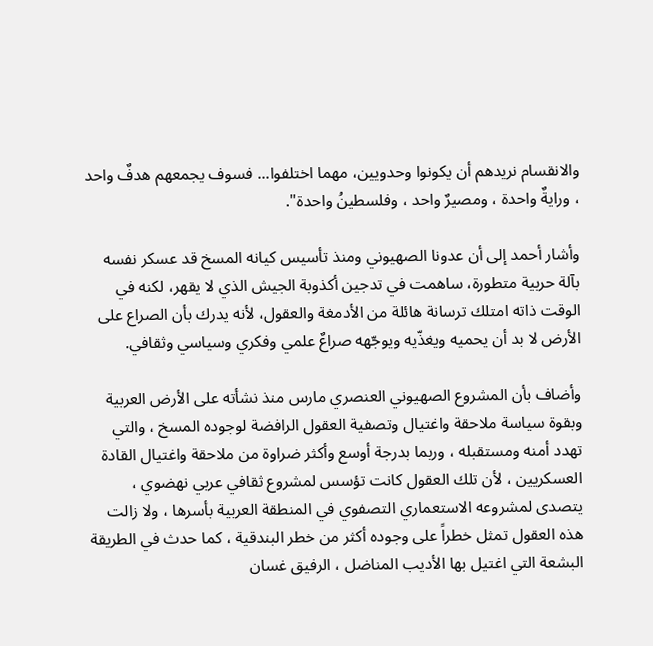والانقسام نريدهم أن يكونوا وحدويين، مهما اختلفوا... فسوف يجمعهم هدفٌ واحد ، ورايةٌ واحدة ، ومصيرٌ واحد ، وفلسطينُ واحدة".

وأشار أحمد إلى أن عدونا الصهيوني ومنذ تأسيس كيانه المسخ قد عسكر نفسه بآلة حربية متطورة، ساهمت في تدجين أكذوبة الجيش الذي لا يقهر، لكنه في الوقت ذاته امتلك ترسانة هائلة من الأدمغة والعقول، لأنه يدرك بأن الصراع على الأرض لا بد أن يحميه ويغذّيه ويوجّهه صراعٌ علمي وفكري وسياسي وثقافي.

وأضاف بأن المشروع الصهيوني العنصري مارس منذ نشأته على الأرض العربية وبقوة سياسة ملاحقة واغتيال وتصفية العقول الرافضة لوجوده المسخ ، والتي تهدد أمنه ومستقبله ، وربما بدرجة أوسع وأكثر ضراوة من ملاحقة واغتيال القادة العسكريين ، لأن تلك العقول كانت تؤسس لمشروع ثقافي عربي نهضوي ، يتصدى لمشروعه الاستعماري التصفوي في المنطقة العربية بأسرها ، ولا زالت هذه العقول تمثل خطراً على وجوده أكثر من خطر البندقية ، كما حدث في الطريقة البشعة التي اغتيل بها الأديب المناضل ، الرفيق غسان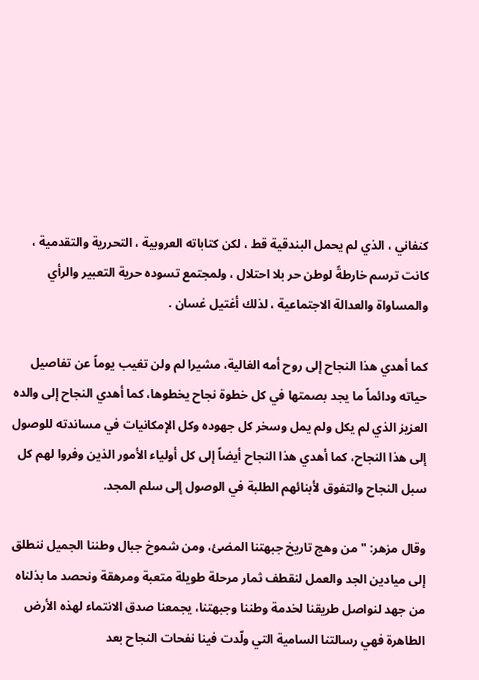كنفاني ، الذي لم يحمل البندقية قط ، لكن كتاباته العروبية ، التحررية والتقدمية ، كانت ترسم خارطةً لوطن حر بلا احتلال ، ولمجتمع تسوده حرية التعبير والرأي والمساواة والعدالة الاجتماعية ، لذلك أغتيل غسان .

كما أهدي هذا النجاح إلى روح أمه الغالية، مشيرا لم ولن تغيب يوماً عن تفاصيل حياته ودائماً ما يجد بصمتها في كل خطوة نجاح يخطوها، كما أهدي النجاح إلى والده العزيز الذي لم يكل ولم يمل وسخر كل جهوده وكل الإمكانيات في مساندته للوصول إلى هذا النجاح، كما أهدي هذا النجاح أيضاً إلى كل أولياء الأمور الذين وفروا لهم كل سبل النجاح والتفوق لأبنائهم الطلبة في الوصول إلى سلم المجد.

وقال مزهر: " من وهج تاريخ جبهتنا المضئ، ومن شموخ جبال وطننا الجميل ننطلق إلى ميادين الجد والعمل لنقطف ثمار مرحلة طويلة متعبة ومرهقة ونحصد ما بذلناه من جهد لنواصل طريقنا لخدمة وطننا وجبهتنا، يجمعنا صدق الانتماء لهذه الأرض الطاهرة فهي رسالتنا السامية التي ولّدت فينا نفحات النجاح بعد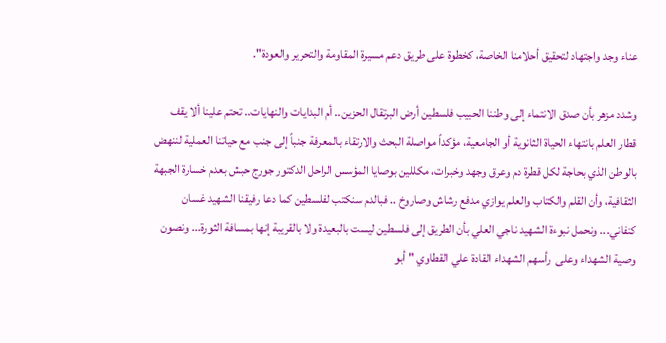عناء وجد واجتهاد لتحقيق أحلامنا الخاصة، كخطوة على طريق دعم مسيرة المقاومة والتحرير والعودة".

وشدد مزهر بأن صدق الانتماء إلى وطننا الحبيب فلسطين أرض البرتقال الحزين.. أم البدايات والنهايات.. تحتم علينا ألا يقف قطار العلم بانتهاء الحياة الثانوية أو الجامعية، مؤكداً مواصلة البحث والارتقاء بالمعرفة جنباً إلى جنب مع حياتنا العملية لننهض بالوطن الذي بحاجة لكل قطرة دم وعرق وجهد وخبرات، مكللين بوصايا المؤسس الراحل الدكتور جورج حبش بعدم خسارة الجبهة الثقافية، وأن القلم والكتاب والعلم يوازي مدفع رشاش وصاروخ .. فبالدم سنكتب لفلسطين كما دعا رفيقنا الشهيد غسان كنفاني... ونحمل نبوءة الشهيد ناجي العلي بأن الطريق إلى فلسطين ليست بالبعيدة ولا بالقريبة إنها بمسافة الثورة... ونصون وصية الشهداء وعلى  رأسهم الشهداء القادة علي القطاوي " أبو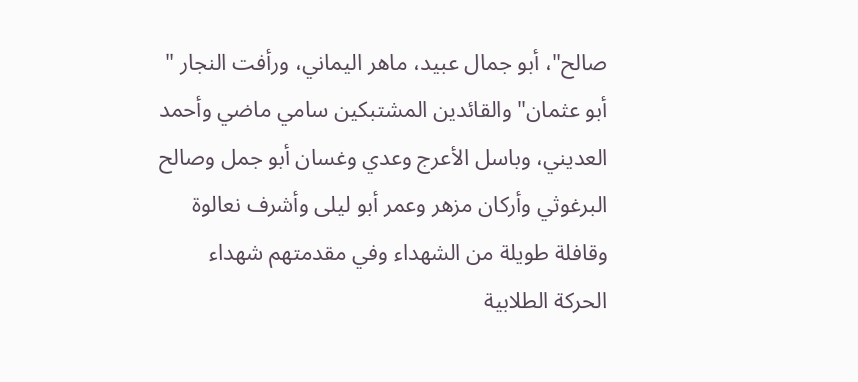صالح"، أبو جمال عبيد، ماهر اليماني، ورأفت النجار " أبو عثمان" والقائدين المشتبكين سامي ماضي وأحمد العديني، وباسل الأعرج وعدي وغسان أبو جمل وصالح البرغوثي وأركان مزهر وعمر أبو ليلى وأشرف نعالوة وقافلة طويلة من الشهداء وفي مقدمتهم شهداء الحركة الطلابية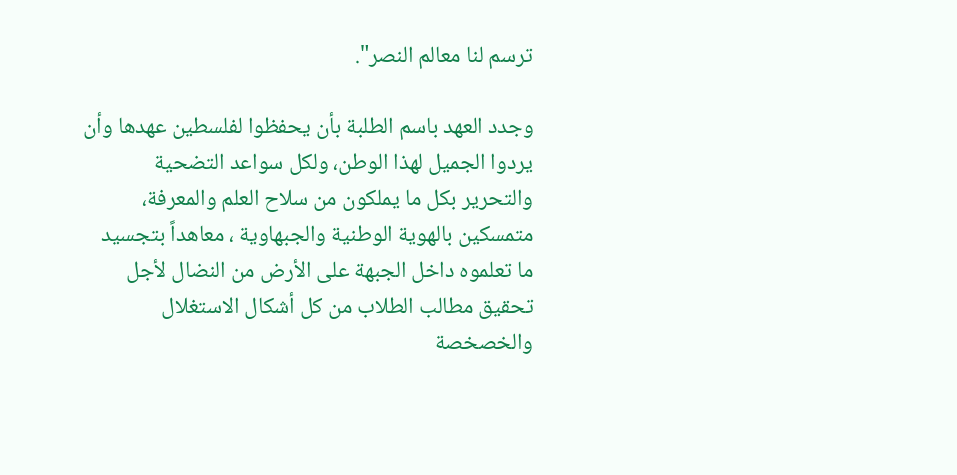ترسم لنا معالم النصر".

وجدد العهد باسم الطلبة بأن يحفظوا لفلسطين عهدها وأن يردوا الجميل لهذا الوطن، ولكل سواعد التضحية والتحرير بكل ما يملكون من سلاح العلم والمعرفة، متمسكين بالهوية الوطنية والجبهاوية ، معاهداً بتجسيد ما تعلموه داخل الجبهة على الأرض من النضال لأجل تحقيق مطالب الطلاب من كل أشكال الاستغلال والخصخصة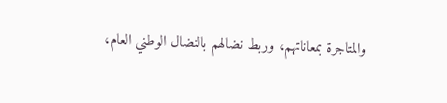والمتاجرة بمعاناتهم، وربط نضالهم بالنضال الوطني العام،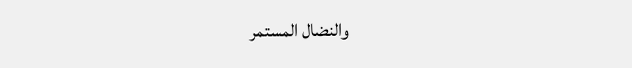والنضال المستمر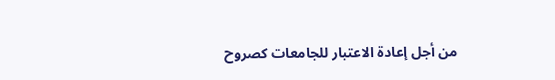من أجل إعادة الاعتبار للجامعات كصروح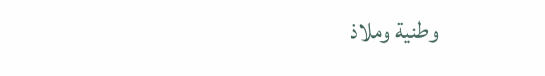وطنية وملاذ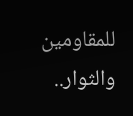للمقاومين والثوار..